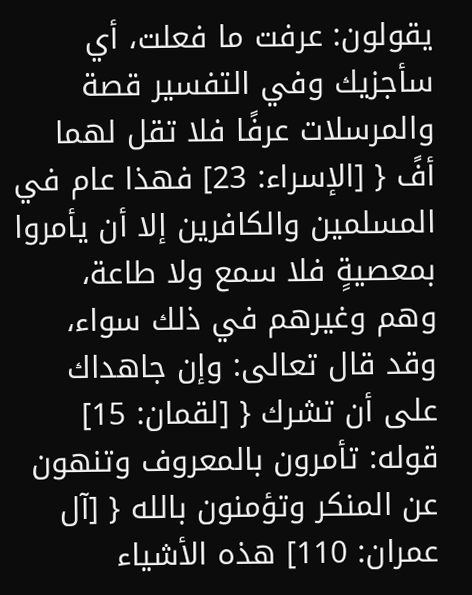يقولون: عرفت ما فعلت، أي سأجزيك وفي التفسير قصة والمرسلات عرفًا فلا تقل لهما أفً { [الإسراء: 23] فهذا عام في المسلمين والكافرين إلا أن يأمروا بمعصيةٍ فلا سمع ولا طاعة، وهم وغيرهم في ذلك سواء، وقد قال تعالى: وإن جاهداك على أن تشرك { [لقمان: 15] قوله: تأمرون بالمعروف وتنهون عن المنكر وتؤمنون بالله { [آل عمران: 110] هذه الأشياء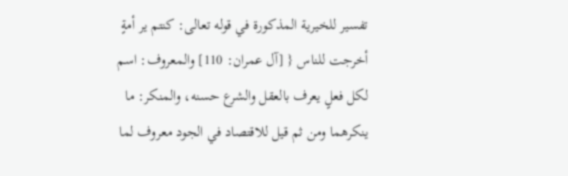تفسير للخيرية المذكورة في قوله تعالى: كنتم ير أمةٍ أخرجت للناس { [آل عمران: 110] والمعروف: اسم لكل فعلٍ يعرف بالعقل والشرع حسنه، والمنكر: ما ينكرهما ومن ثم قيل للاقتصاد في الجود معروف لما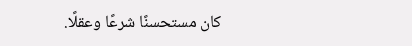كان مستحسنًا شرعًا وعقلًا.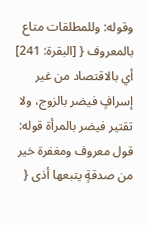وقوله: وللمطلقات متاع بالمعروف { [البقرة: 241] أي بالاقتصاد من غير إسرافٍ فيضر بالزوج، ولا تقتير فيضر بالمرأة قوله: قول معروف ومغفرة خير من صدقةٍ يتبعها أذى {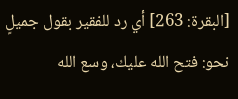[البقرة: 263] أي رد للفقير بقول جميلٍ نحو: فتح الله عليك، وسع الله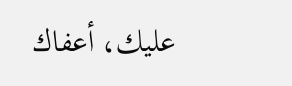عليك، أعفاك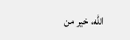الله، خير من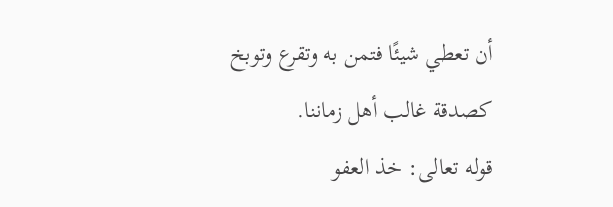أن تعطي شيئًا فتمن به وتقرع وتوبخ كصدقة غالب أهل زماننا.
قوله تعالى: خذ العفو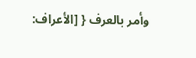وأمر بالعرف { [الأعراف: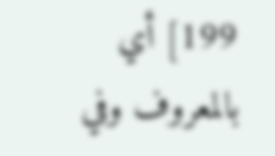199] أي بالمعروف وفي